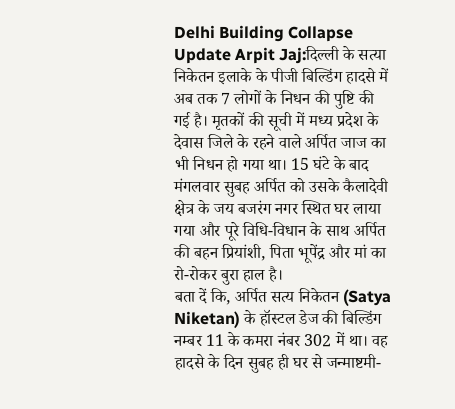Delhi Building Collapse Update Arpit Jaj:दिल्ली के सत्या निकेतन इलाके के पीजी बिल्डिंग हादसे में अब तक 7 लोगों के निधन की पुष्टि की गई है। मृतकों की सूची में मध्य प्रदेश के देवास जिले के रहने वाले अर्पित जाज का भी निधन हो गया था। 15 घंटे के बाद मंगलवार सुबह अर्पित को उसके कैलादेवी क्षेत्र के जय बजरंग नगर स्थित घर लाया गया और पूरे विधि-विधान के साथ अर्पित की बहन प्रियांशी, पिता भूपेंद्र और मां का रो-रोकर बुरा हाल है।
बता दें कि, अर्पित सत्य निकेतन (Satya Niketan) के हॉस्टल डेज की बिल्डिंग नम्बर 11 के कमरा नंबर 302 में था। वह हादसे के दिन सुबह ही घर से जन्माष्टमी-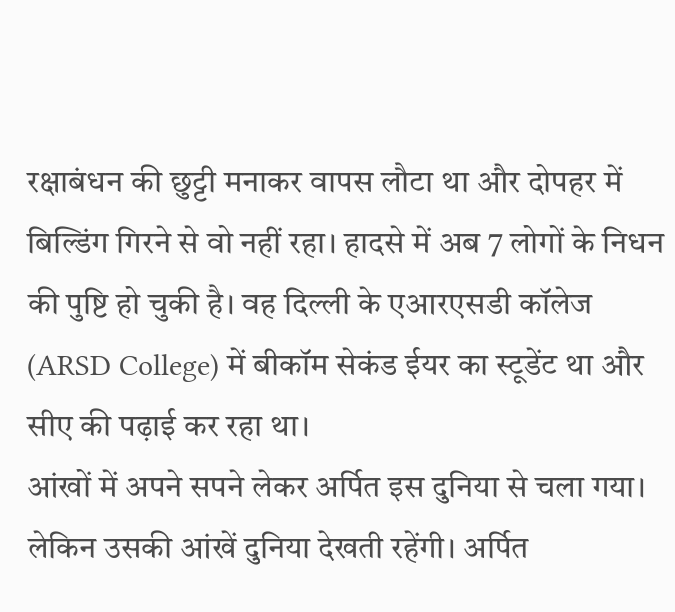रक्षाबंधन की छुट्टी मनाकर वापस लौटा था और दोपहर में बिल्डिंग गिरने से वो नहीं रहा। हादसे में अब 7 लोगों के निधन की पुष्टि हो चुकी है। वह दिल्ली के एआरएसडी कॉलेज (ARSD College) में बीकॉम सेकंड ईयर का स्टूडेंट था और सीए की पढ़ाई कर रहा था।
आंखों में अपने सपने लेकर अर्पित इस दुनिया से चला गया। लेकिन उसकी आंखें दुनिया देखती रहेंगी। अर्पित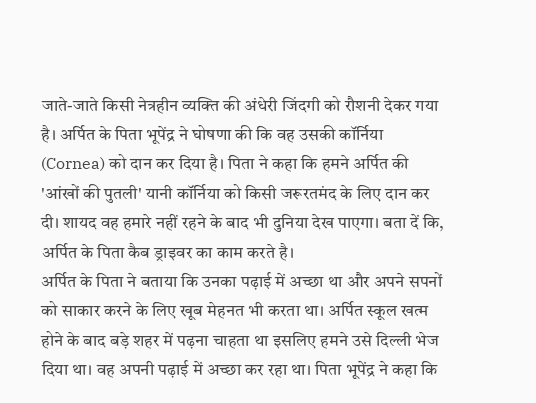जाते-जाते किसी नेत्रहीन व्यक्ति की अंधेरी जिंदगी को रौशनी देकर गया है। अर्पित के पिता भूपेंद्र ने घोषणा की कि वह उसकी कॉर्निया (Cornea) को दान कर दिया है। पिता ने कहा कि हमने अर्पित की 'आंखों की पुतली' यानी कॉर्निया को किसी जरूरतमंद के लिए दान कर दी। शायद वह हमारे नहीं रहने के बाद भी दुनिया देख पाएगा। बता दें कि, अर्पित के पिता कैब ड्राइवर का काम करते है।
अर्पित के पिता ने बताया कि उनका पढ़ाई में अच्छा था और अपने सपनों को साकार करने के लिए खूब मेहनत भी करता था। अर्पित स्कूल खत्म होने के बाद बड़े शहर में पढ़ना चाहता था इसलिए हमने उसे दिल्ली भेज दिया था। वह अपनी पढ़ाई में अच्छा कर रहा था। पिता भूपेंद्र ने कहा कि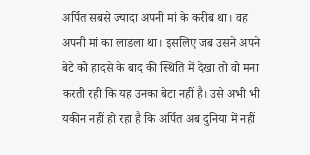अर्पित सबसे ज्यादा अपनी मां के करीब था। वह अपनी मां का लाडला था। इसलिए जब उसने अपने बेटे को हादसे के बाद की स्थिति में देखा तो वो मना करती रही कि यह उनका बेटा नहीं है। उसे अभी भी यकीन नहीं हो रहा है कि अर्पित अब दुनिया में नहीं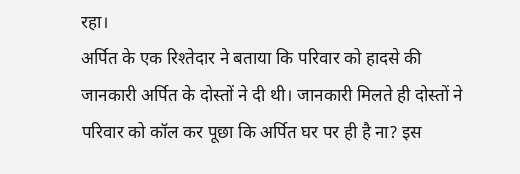रहा।
अर्पित के एक रिश्तेदार ने बताया कि परिवार को हादसे की जानकारी अर्पित के दोस्तों ने दी थी। जानकारी मिलते ही दोस्तों ने परिवार को कॉल कर पूछा कि अर्पित घर पर ही है ना? इस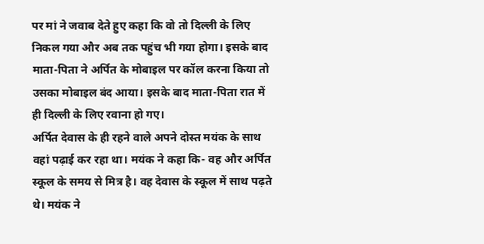पर मां ने जवाब देते हुए कहा कि वो तो दिल्ली के लिए निकल गया और अब तक पहुंच भी गया होगा। इसके बाद माता-पिता ने अर्पित के मोबाइल पर कॉल करना किया तो उसका मोबाइल बंद आया। इसके बाद माता-पिता रात में ही दिल्ली के लिए रवाना हो गए।
अर्पित देवास के ही रहने वाले अपने दोस्त मयंक के साथ वहां पढ़ाई कर रहा था। मयंक ने कहा कि- वह और अर्पित स्कूल के समय से मित्र है। वह देवास के स्कूल में साथ पढ़ते थे। मयंक ने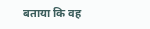बताया कि वह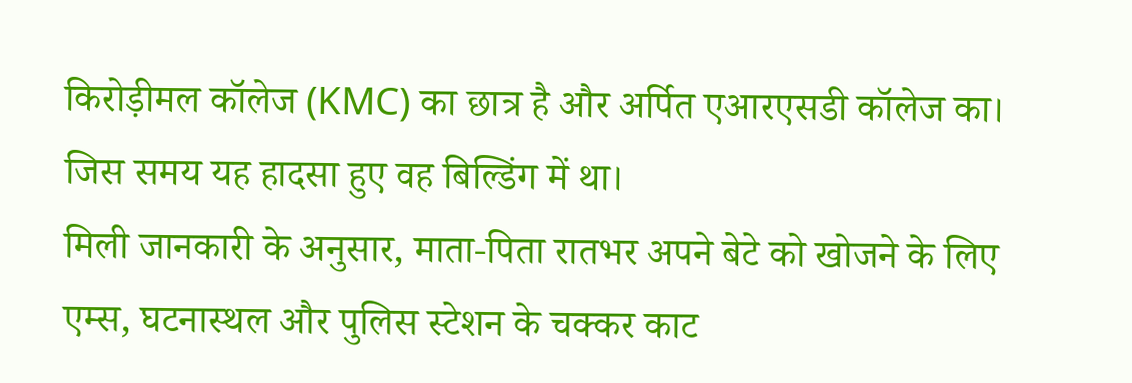किरोड़ीमल कॉलेज (KMC) का छात्र है और अर्पित एआरएसडी कॉलेज का। जिस समय यह हादसा हुए वह बिल्डिंग में था।
मिली जानकारी के अनुसार, माता-पिता रातभर अपने बेटे को खोजने के लिए एम्स, घटनास्थल और पुलिस स्टेशन के चक्कर काट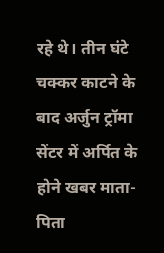रहे थे। तीन घंटे चक्कर काटने के बाद अर्जुन ट्रॉमा सेंटर में अर्पित के होने खबर माता-पिता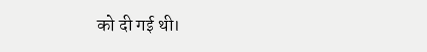को दी गई थी।